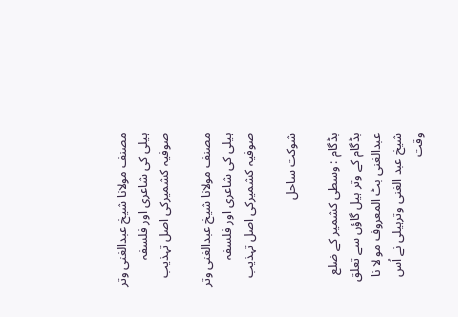مصنف مولانا شیخ عبدالغنی وتر ہیلی کی شاعری اور فلسفہ صوفیہ کشمیرکی اصل تہذیب

مصنف مولانا شیخ عبدالغنی وتر ہیلی کی شاعری اور فلسفہ صوفیہ کشمیرکی اصل تہذیب

شوکت ساحل

بڈگام : وسطی کشمیر کے ضلع بڈگام کے وتر ہیل گاؤں سے تعلق عبدالغنی بٹ المعروف مو لا نا شیخ عبد الغنی وترہیلی نے اُس وقت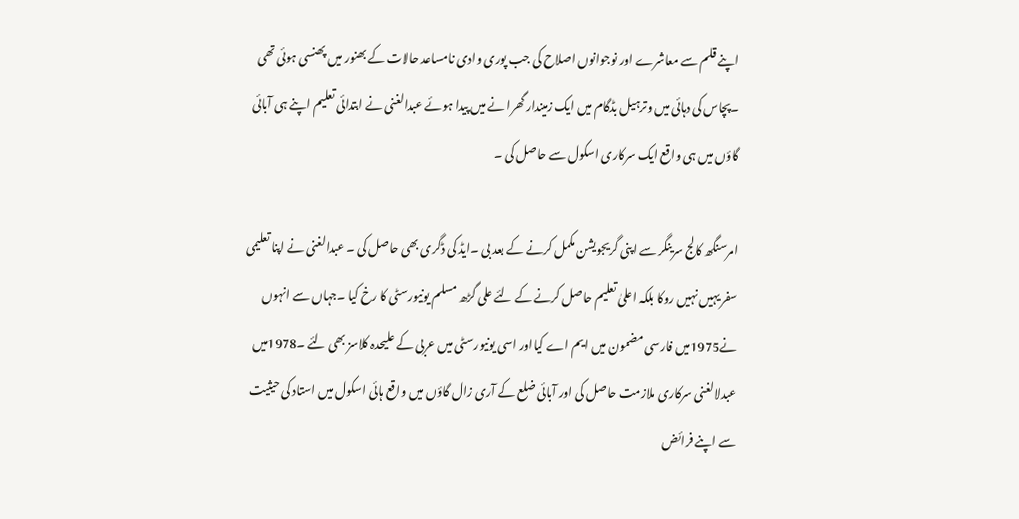اپنے قلم سے معاشرے اور نوجوانوں اصلاح کی جب پوری وادی نامساعد حالات کے بھنور میں پھنسی ہوئی تھی ۔پچاس کی دہائی میں وترہیل بڈگام میں ایک زمیندار گھرا نے میں پیدا ہوئے عبدالغنی نے ابتدائی تعلیم اپنے ہی آبائی گاؤں میں ہی واقع ایک سرکاری اسکول سے حاصل کی ۔

امرسنگھ کالج سرینگر سے اپنی گریجویشن مکمل کرنے کے بعد بی ۔ایڈ کی ڈگری بھی حاصل کی ۔ عبدالغنی نے اپنا تعلیمی سفر یہیں نہیں روکا بلکہ اعلیٰ تعلیم حاصل کرنے کے لئے علی گڑھ مسلم یونیورسٹی کا رخ کیا ۔جہاں سے انہوں نے1975میں فارسی مضمون میں ایم اے کیااور اسی یونیورسٹی میں عربی کے علیحدہ کلاسز بھی لئے ۔1978میں عبدلالغنی سرکاری ملازمت حاصل کی اور آبائی ضلع کے آری زال گاؤں میں واقع ہائی اسکول میں استاد کی حیثیت سے اپنے فرائض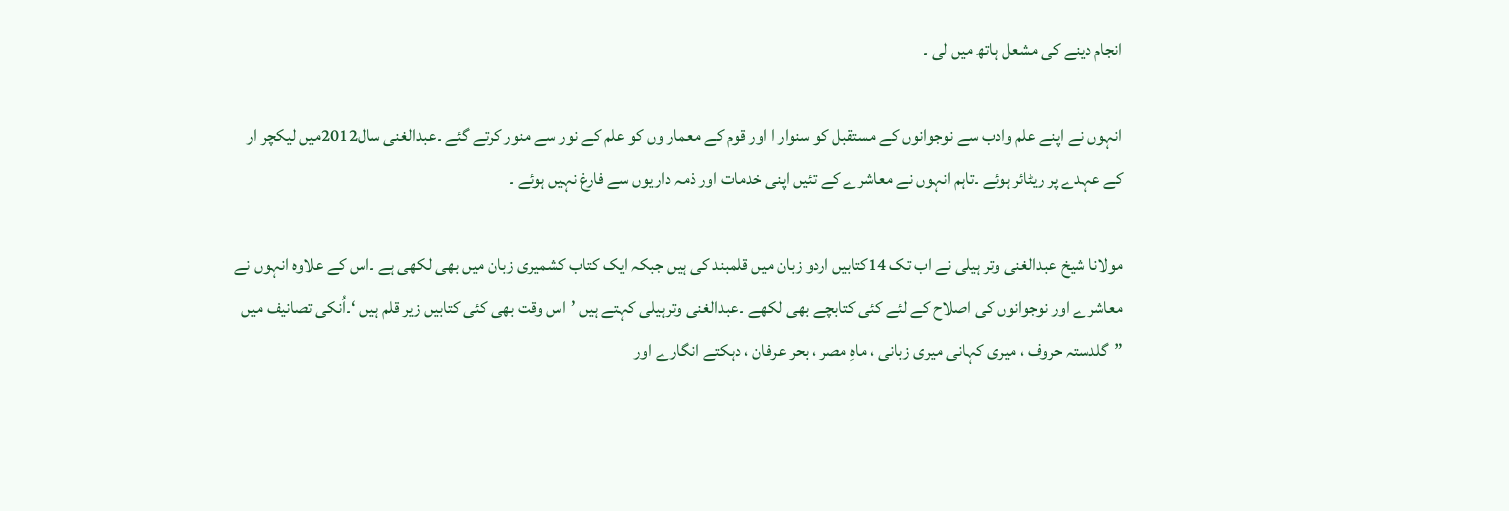انجام دینے کی مشعل ہاتھ میں لی ۔

انہوں نے اپنے علم وادب سے نوجوانوں کے مستقبل کو سنوار ا اور قوم کے معمار وں کو علم کے نور سے منور کرتے گئے ۔عبدالغنی سال2012میں لیکچر ار کے عہدے پر ریٹائر ہوئے ۔تاہم انہوں نے معاشرے کے تئیں اپنی خدمات اور ذمہ داریوں سے فارغ نہیں ہوئے ۔

مولانا شیخ عبدالغنی وتر ہیلی نے اب تک 14کتابیں اردو زبان میں قلمبند کی ہیں جبکہ ایک کتاب کشمیری زبان میں بھی لکھی ہے ۔اس کے علاوہ انہوں نے معاشرے اور نوجوانوں کی اصلاح کے لئے کئی کتابچے بھی لکھے ۔عبدالغنی وترہیلی کہتے ہیں ’اس وقت بھی کئی کتابیں زیر قلم ہیں ‘۔اُنکی تصانیف میں ”گلدستہ حروف ، میری کہانی میری زبانی ، ماہِ مصر ، بحر عرفان ، دہکتے انگارے اور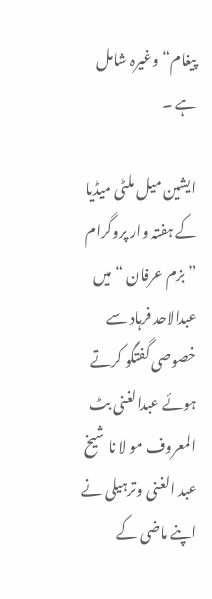پیغام“ وغیرہ شامل ہے ۔

ایشین میل ملٹی میڈیا کے ہفتہ وار پروگرام ”بزم عرفان “ میں عبدالاحد فرہاد سے خصوصی گفتگو کرتے ہوئے عبدالغنی بٹ المعروف مو لا نا شیخ عبد الغنی وترہیلی نے اپنے ماضی کے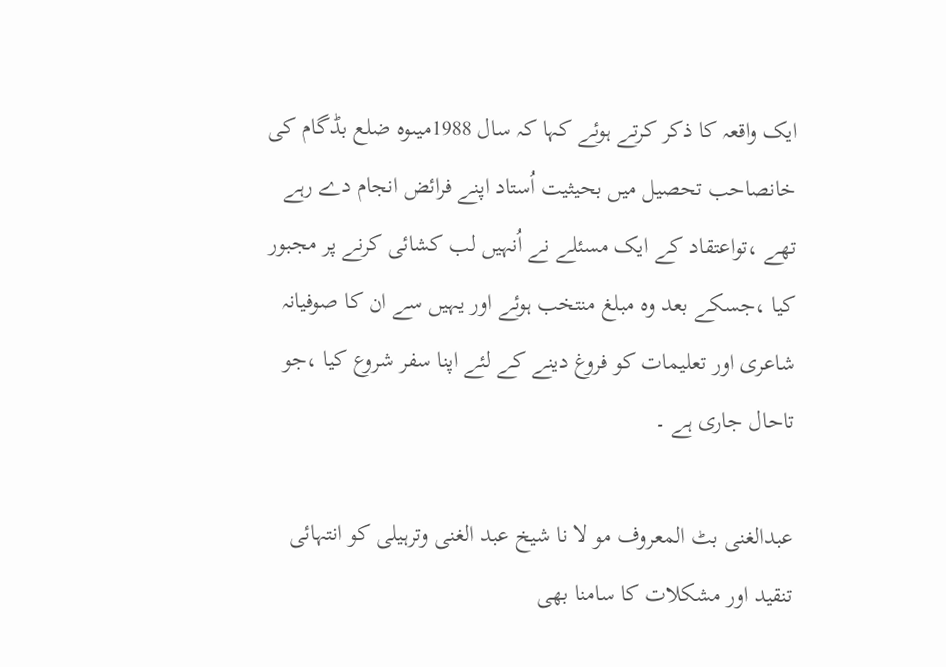ایک واقعہ کا ذکر کرتے ہوئے کہا کہ سال 1988میںوہ ضلع بڈگام کی خانصاحب تحصیل میں بحیثیت اُستاد اپنے فرائض انجام دے رہے تھے ،تواعتقاد کے ایک مسئلے نے اُنہیں لب کشائی کرنے پر مجبور کیا ،جسکے بعد وہ مبلغ منتخب ہوئے اور یہیں سے ان کا صوفیانہ شاعری اور تعلیمات کو فروغ دینے کے لئے اپنا سفر شروع کیا ،جو تاحال جاری ہے ۔

عبدالغنی بٹ المعروف مو لا نا شیخ عبد الغنی وترہیلی کو انتہائی تنقید اور مشکلات کا سامنا بھی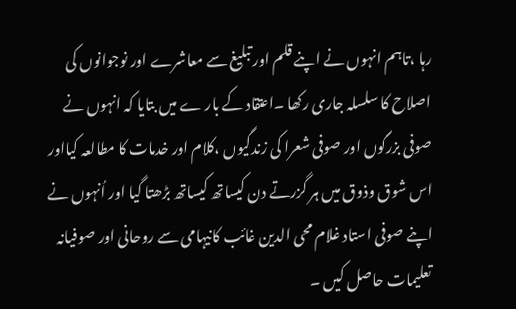رہا ،تاہم انہوں نے اپنے قلم اور تبلیغ سے معاشرے اور نوجوانوں کی اصلاح کا سلسلہ جاری رکھا ۔اعتقاد کے بار ے میں بتایا کہ انہوں نے صوفی بزرگوں اور صوفی شعرا کی زندگیوں ،کلام اور خدمات کا مطالعہ کیااور اس شوق وذوق میں ہر گزرتے دن کیساتھ کیساتھ بڑھتا گیا اور اُنہوں نے اپنے صوفی استاد غلام محی الدین غائب کانیہامی سے روحانی اور صوفیانہ تعلیمات حاصل کیں ۔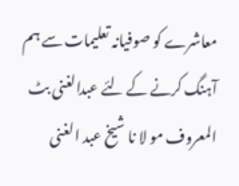معاشرے کو صوفیانہ تعلیمات سے ہم آہنگ کرنے کے لئے عبدالغنی بٹ المعروف مو لا نا شیخ عبد الغنی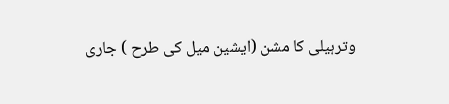وترہیلی کا مشن (ایشین میل کی طرح ) جاری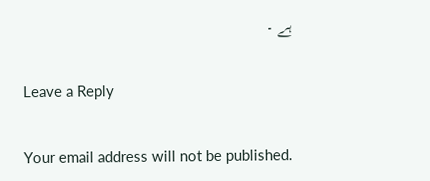ہے ۔

Leave a Reply

Your email address will not be published.